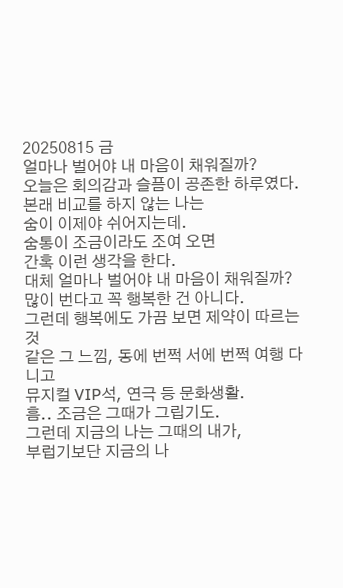20250815 금
얼마나 벌어야 내 마음이 채워질까?
오늘은 회의감과 슬픔이 공존한 하루였다.
본래 비교를 하지 않는 나는
숨이 이제야 쉬어지는데.
숨통이 조금이라도 조여 오면
간혹 이런 생각을 한다.
대체 얼마나 벌어야 내 마음이 채워질까?
많이 번다고 꼭 행복한 건 아니다.
그런데 행복에도 가끔 보면 제약이 따르는 것
같은 그 느낌, 동에 번쩍 서에 번쩍 여행 다니고
뮤지컬 VIP석, 연극 등 문화생활.
흠.. 조금은 그때가 그립기도.
그런데 지금의 나는 그때의 내가,
부럽기보단 지금의 나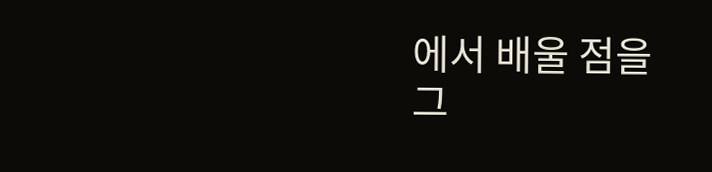에서 배울 점을
그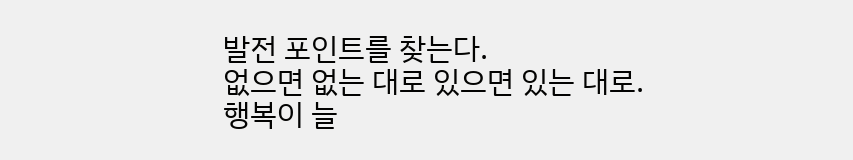발전 포인트를 찾는다.
없으면 없는 대로 있으면 있는 대로.
행복이 늘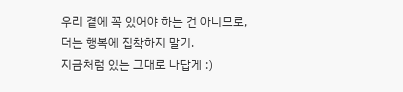우리 곁에 꼭 있어야 하는 건 아니므로,
더는 행복에 집착하지 말기.
지금처럼 있는 그대로 나답게 :)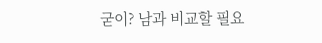굳이? 남과 비교할 필요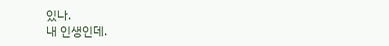있나.
내 인생인데.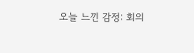오늘 느낀 감정: 회의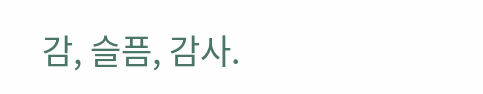감, 슬픔, 감사.